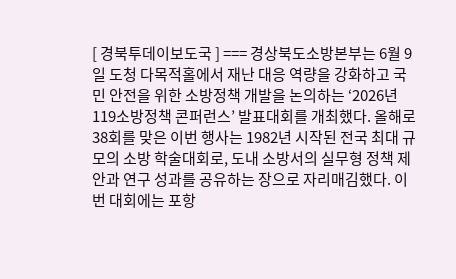[ 경북투데이보도국 ] === 경상북도소방본부는 6월 9일 도청 다목적홀에서 재난 대응 역량을 강화하고 국민 안전을 위한 소방정책 개발을 논의하는 ‘2026년 119소방정책 콘퍼런스’ 발표대회를 개최했다. 올해로 38회를 맞은 이번 행사는 1982년 시작된 전국 최대 규모의 소방 학술대회로, 도내 소방서의 실무형 정책 제안과 연구 성과를 공유하는 장으로 자리매김했다. 이번 대회에는 포항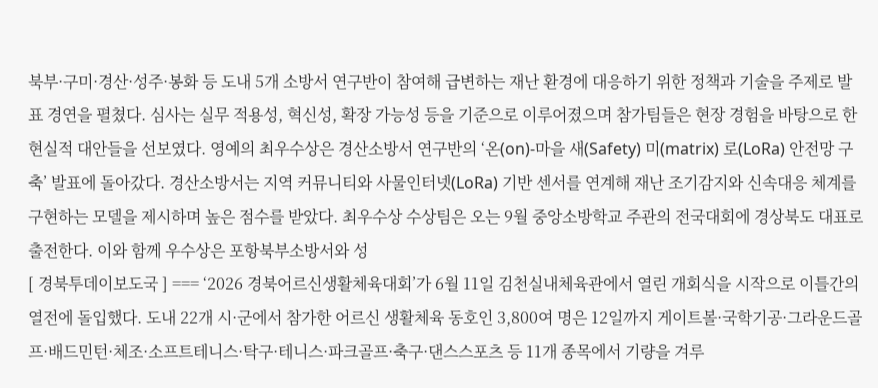북부·구미·경산·성주·봉화 등 도내 5개 소방서 연구반이 참여해 급변하는 재난 환경에 대응하기 위한 정책과 기술을 주제로 발표 경연을 펼쳤다. 심사는 실무 적용성, 혁신성, 확장 가능성 등을 기준으로 이루어졌으며 참가팀들은 현장 경험을 바탕으로 한 현실적 대안들을 선보였다. 영예의 최우수상은 경산소방서 연구반의 ‘온(on)-마을 새(Safety) 미(matrix) 로(LoRa) 안전망 구축’ 발표에 돌아갔다. 경산소방서는 지역 커뮤니티와 사물인터넷(LoRa) 기반 센서를 연계해 재난 조기감지와 신속대응 체계를 구현하는 모델을 제시하며 높은 점수를 받았다. 최우수상 수상팀은 오는 9월 중앙소방학교 주관의 전국대회에 경상북도 대표로 출전한다. 이와 함께 우수상은 포항북부소방서와 성
[ 경북투데이보도국 ] === ‘2026 경북어르신생활체육대회’가 6월 11일 김천실내체육관에서 열린 개회식을 시작으로 이틀간의 열전에 돌입했다. 도내 22개 시·군에서 참가한 어르신 생활체육 동호인 3,800여 명은 12일까지 게이트볼·국학기공·그라운드골프·배드민턴·체조·소프트테니스·탁구·테니스·파크골프·축구·댄스스포츠 등 11개 종목에서 기량을 겨루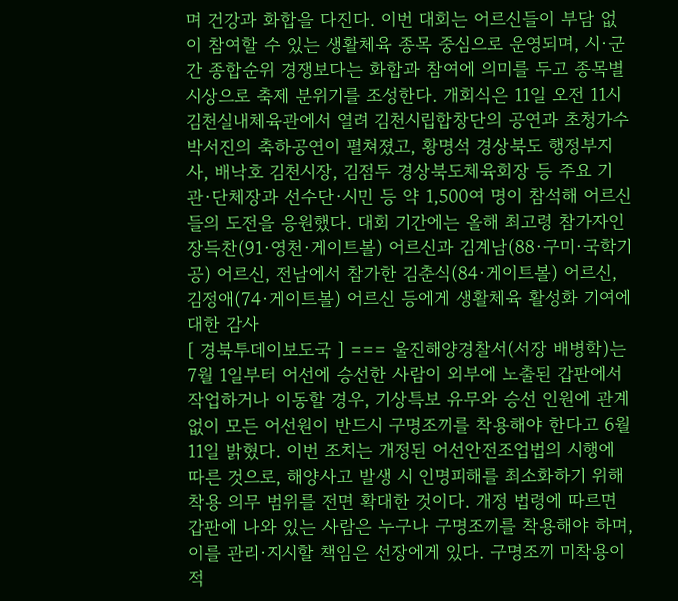며 건강과 화합을 다진다. 이번 대회는 어르신들이 부담 없이 참여할 수 있는 생활체육 종목 중심으로 운영되며, 시·군 간 종합순위 경쟁보다는 화합과 참여에 의미를 두고 종목별 시상으로 축제 분위기를 조성한다. 개회식은 11일 오전 11시 김천실내체육관에서 열려 김천시립합창단의 공연과 초청가수 박서진의 축하공연이 펼쳐졌고, 황명석 경상북도 행정부지사, 배낙호 김천시장, 김점두 경상북도체육회장 등 주요 기관·단체장과 선수단·시민 등 약 1,500여 명이 참석해 어르신들의 도전을 응원했다. 대회 기간에는 올해 최고령 참가자인 장득찬(91·영천·게이트볼) 어르신과 김계남(88·구미·국학기공) 어르신, 전남에서 참가한 김춘식(84·게이트볼) 어르신, 김정애(74·게이트볼) 어르신 등에게 생활체육 활성화 기여에 대한 감사
[ 경북투데이보도국 ] === 울진해양경찰서(서장 배병학)는 7월 1일부터 어선에 승선한 사람이 외부에 노출된 갑판에서 작업하거나 이동할 경우, 기상특보 유무와 승선 인원에 관계없이 모든 어선원이 반드시 구명조끼를 착용해야 한다고 6월 11일 밝혔다. 이번 조치는 개정된 어선안전조업법의 시행에 따른 것으로, 해양사고 발생 시 인명피해를 최소화하기 위해 착용 의무 범위를 전면 확대한 것이다. 개정 법령에 따르면 갑판에 나와 있는 사람은 누구나 구명조끼를 착용해야 하며, 이를 관리·지시할 책임은 선장에게 있다. 구명조끼 미착용이 적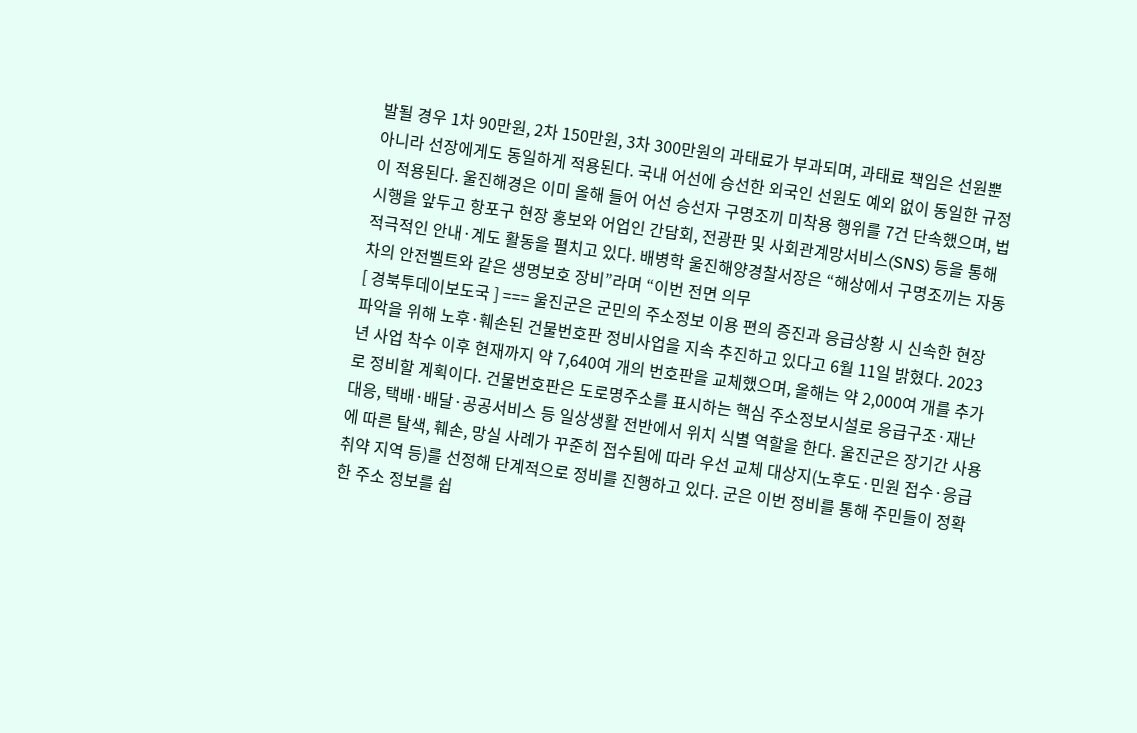발될 경우 1차 90만원, 2차 150만원, 3차 300만원의 과태료가 부과되며, 과태료 책임은 선원뿐 아니라 선장에게도 동일하게 적용된다. 국내 어선에 승선한 외국인 선원도 예외 없이 동일한 규정이 적용된다. 울진해경은 이미 올해 들어 어선 승선자 구명조끼 미착용 행위를 7건 단속했으며, 법 시행을 앞두고 항포구 현장 홍보와 어업인 간담회, 전광판 및 사회관계망서비스(SNS) 등을 통해 적극적인 안내·계도 활동을 펼치고 있다. 배병학 울진해양경찰서장은 “해상에서 구명조끼는 자동차의 안전벨트와 같은 생명보호 장비”라며 “이번 전면 의무
[ 경북투데이보도국 ] === 울진군은 군민의 주소정보 이용 편의 증진과 응급상황 시 신속한 현장 파악을 위해 노후·훼손된 건물번호판 정비사업을 지속 추진하고 있다고 6월 11일 밝혔다. 2023년 사업 착수 이후 현재까지 약 7,640여 개의 번호판을 교체했으며, 올해는 약 2,000여 개를 추가로 정비할 계획이다. 건물번호판은 도로명주소를 표시하는 핵심 주소정보시설로 응급구조·재난 대응, 택배·배달·공공서비스 등 일상생활 전반에서 위치 식별 역할을 한다. 울진군은 장기간 사용에 따른 탈색, 훼손, 망실 사례가 꾸준히 접수됨에 따라 우선 교체 대상지(노후도·민원 접수·응급 취약 지역 등)를 선정해 단계적으로 정비를 진행하고 있다. 군은 이번 정비를 통해 주민들이 정확한 주소 정보를 쉽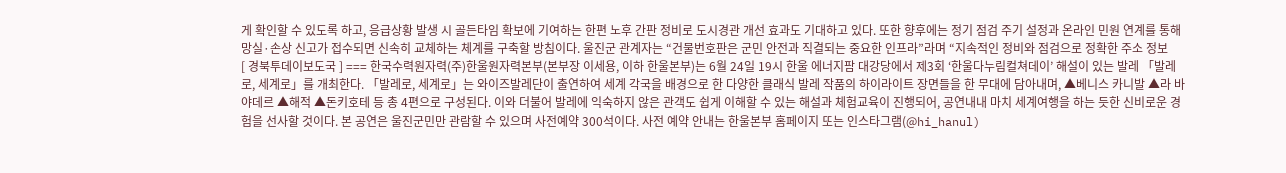게 확인할 수 있도록 하고, 응급상황 발생 시 골든타임 확보에 기여하는 한편 노후 간판 정비로 도시경관 개선 효과도 기대하고 있다. 또한 향후에는 정기 점검 주기 설정과 온라인 민원 연계를 통해 망실·손상 신고가 접수되면 신속히 교체하는 체계를 구축할 방침이다. 울진군 관계자는 “건물번호판은 군민 안전과 직결되는 중요한 인프라”라며 “지속적인 정비와 점검으로 정확한 주소 정보
[ 경북투데이보도국 ] === 한국수력원자력(주)한울원자력본부(본부장 이세용, 이하 한울본부)는 6월 24일 19시 한울 에너지팜 대강당에서 제3회 ‘한울다누림컬쳐데이’ 해설이 있는 발레 「발레로, 세계로」를 개최한다. 「발레로, 세계로」는 와이즈발레단이 출연하여 세계 각국을 배경으로 한 다양한 클래식 발레 작품의 하이라이트 장면들을 한 무대에 담아내며, ▲베니스 카니발 ▲라 바야데르 ▲해적 ▲돈키호테 등 총 4편으로 구성된다. 이와 더불어 발레에 익숙하지 않은 관객도 쉽게 이해할 수 있는 해설과 체험교육이 진행되어, 공연내내 마치 세계여행을 하는 듯한 신비로운 경험을 선사할 것이다. 본 공연은 울진군민만 관람할 수 있으며 사전예약 300석이다. 사전 예약 안내는 한울본부 홈페이지 또는 인스타그램(@hi_hanul)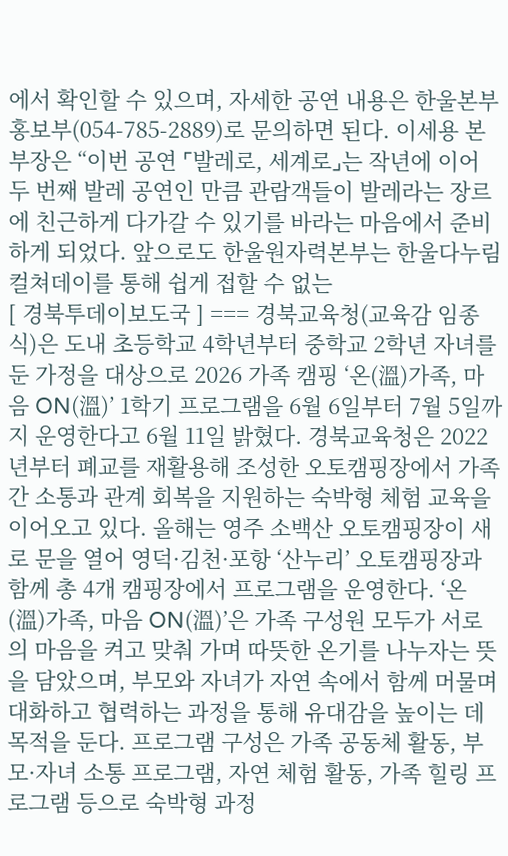에서 확인할 수 있으며, 자세한 공연 내용은 한울본부 홍보부(054-785-2889)로 문의하면 된다. 이세용 본부장은 “이번 공연 ⌜발레로, 세계로⌟는 작년에 이어 두 번째 발레 공연인 만큼 관람객들이 발레라는 장르에 친근하게 다가갈 수 있기를 바라는 마음에서 준비하게 되었다. 앞으로도 한울원자력본부는 한울다누림컬쳐데이를 통해 쉽게 접할 수 없는
[ 경북투데이보도국 ] === 경북교육청(교육감 임종식)은 도내 초등학교 4학년부터 중학교 2학년 자녀를 둔 가정을 대상으로 2026 가족 캠핑 ‘온(溫)가족, 마음 ON(溫)’ 1학기 프로그램을 6월 6일부터 7월 5일까지 운영한다고 6월 11일 밝혔다. 경북교육청은 2022년부터 폐교를 재활용해 조성한 오토캠핑장에서 가족 간 소통과 관계 회복을 지원하는 숙박형 체험 교육을 이어오고 있다. 올해는 영주 소백산 오토캠핑장이 새로 문을 열어 영덕·김천·포항 ‘산누리’ 오토캠핑장과 함께 총 4개 캠핑장에서 프로그램을 운영한다. ‘온(溫)가족, 마음 ON(溫)’은 가족 구성원 모두가 서로의 마음을 켜고 맞춰 가며 따뜻한 온기를 나누자는 뜻을 담았으며, 부모와 자녀가 자연 속에서 함께 머물며 대화하고 협력하는 과정을 통해 유대감을 높이는 데 목적을 둔다. 프로그램 구성은 가족 공동체 활동, 부모·자녀 소통 프로그램, 자연 체험 활동, 가족 힐링 프로그램 등으로 숙박형 과정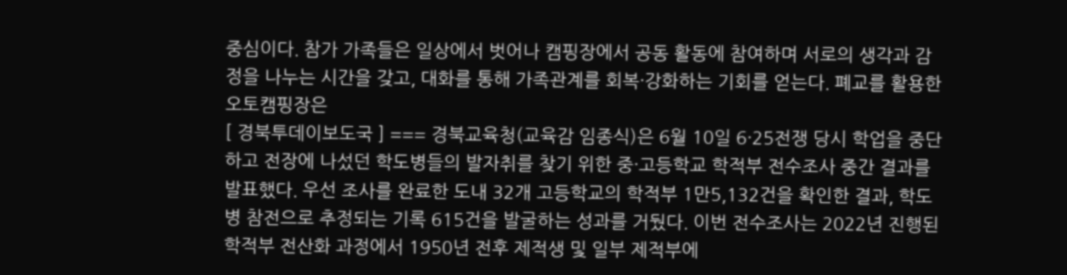중심이다. 참가 가족들은 일상에서 벗어나 캠핑장에서 공동 활동에 참여하며 서로의 생각과 감정을 나누는 시간을 갖고, 대화를 통해 가족관계를 회복·강화하는 기회를 얻는다. 폐교를 활용한 오토캠핑장은
[ 경북투데이보도국 ] === 경북교육청(교육감 임종식)은 6월 10일 6·25전쟁 당시 학업을 중단하고 전장에 나섰던 학도병들의 발자취를 찾기 위한 중·고등학교 학적부 전수조사 중간 결과를 발표했다. 우선 조사를 완료한 도내 32개 고등학교의 학적부 1만5,132건을 확인한 결과, 학도병 참전으로 추정되는 기록 615건을 발굴하는 성과를 거뒀다. 이번 전수조사는 2022년 진행된 학적부 전산화 과정에서 1950년 전후 제적생 및 일부 제적부에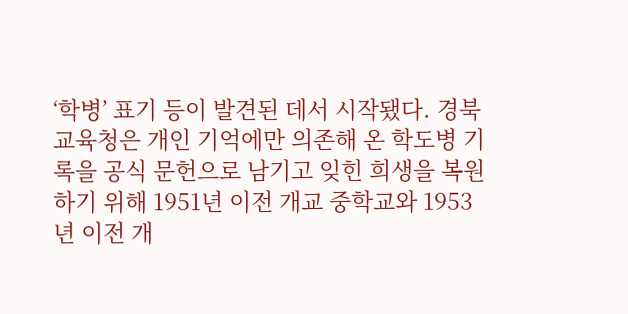‘학병’ 표기 등이 발견된 데서 시작됐다. 경북교육청은 개인 기억에만 의존해 온 학도병 기록을 공식 문헌으로 남기고 잊힌 희생을 복원하기 위해 1951년 이전 개교 중학교와 1953년 이전 개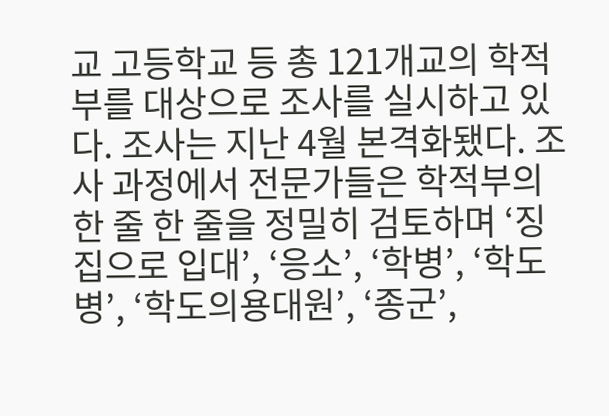교 고등학교 등 총 121개교의 학적부를 대상으로 조사를 실시하고 있다. 조사는 지난 4월 본격화됐다. 조사 과정에서 전문가들은 학적부의 한 줄 한 줄을 정밀히 검토하며 ‘징집으로 입대’, ‘응소’, ‘학병’, ‘학도병’, ‘학도의용대원’, ‘종군’,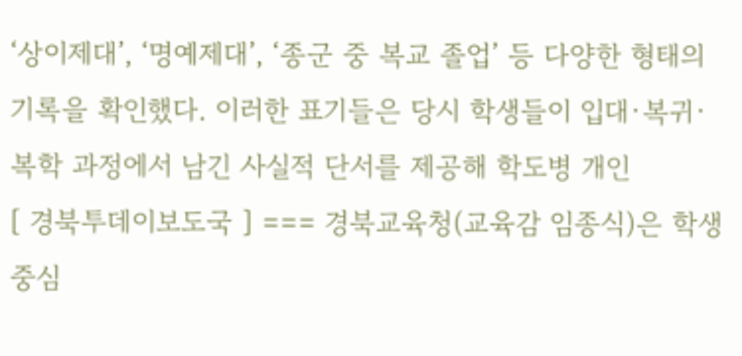‘상이제대’, ‘명예제대’, ‘종군 중 복교 졸업’ 등 다양한 형태의 기록을 확인했다. 이러한 표기들은 당시 학생들이 입대·복귀·복학 과정에서 남긴 사실적 단서를 제공해 학도병 개인
[ 경북투데이보도국 ] === 경북교육청(교육감 임종식)은 학생 중심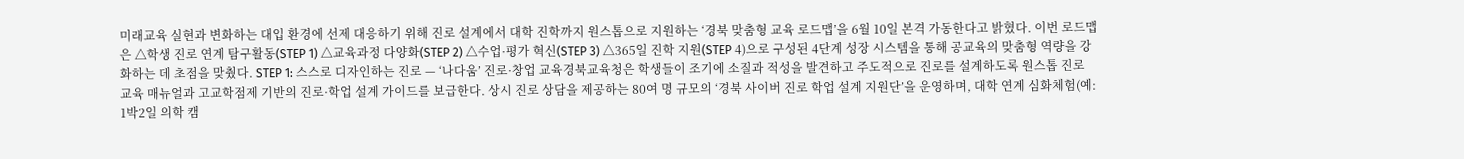미래교육 실현과 변화하는 대입 환경에 선제 대응하기 위해 진로 설계에서 대학 진학까지 원스톱으로 지원하는 ‘경북 맞춤형 교육 로드맵’을 6월 10일 본격 가동한다고 밝혔다. 이번 로드맵은 △학생 진로 연계 탐구활동(STEP 1) △교육과정 다양화(STEP 2) △수업·평가 혁신(STEP 3) △365일 진학 지원(STEP 4)으로 구성된 4단계 성장 시스템을 통해 공교육의 맞춤형 역량을 강화하는 데 초점을 맞췄다. STEP 1: 스스로 디자인하는 진로 — ‘나다움’ 진로·창업 교육경북교육청은 학생들이 조기에 소질과 적성을 발견하고 주도적으로 진로를 설계하도록 원스톱 진로 교육 매뉴얼과 고교학점제 기반의 진로·학업 설계 가이드를 보급한다. 상시 진로 상담을 제공하는 80여 명 규모의 ‘경북 사이버 진로 학업 설계 지원단’을 운영하며, 대학 연계 심화체험(예: 1박2일 의학 캠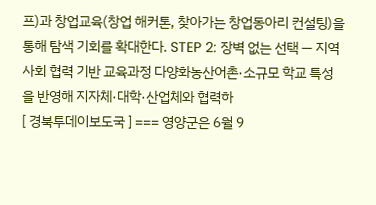프)과 창업교육(창업 해커톤, 찾아가는 창업동아리 컨설팅)을 통해 탐색 기회를 확대한다. STEP 2: 장벽 없는 선택 — 지역사회 협력 기반 교육과정 다양화농산어촌·소규모 학교 특성을 반영해 지자체·대학·산업체와 협력하
[ 경북투데이보도국 ] === 영양군은 6월 9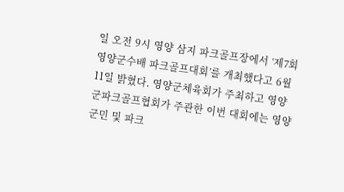일 오전 9시 영양 삼지 파크골프장에서 ‘제7회 영양군수배 파크골프대회’를 개최했다고 6월 11일 밝혔다. 영양군체육회가 주최하고 영양군파크골프협회가 주관한 이번 대회에는 영양군민 및 파크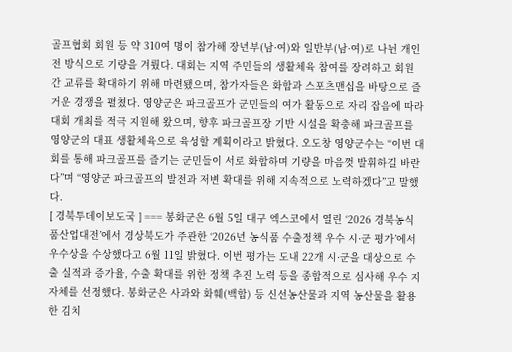골프협회 회원 등 약 310여 명이 참가해 장년부(남·여)와 일반부(남·여)로 나뉜 개인전 방식으로 기량을 겨뤘다. 대회는 지역 주민들의 생활체육 참여를 장려하고 회원 간 교류를 확대하기 위해 마련됐으며, 참가자들은 화합과 스포츠맨십을 바탕으로 즐거운 경쟁을 펼쳤다. 영양군은 파크골프가 군민들의 여가 활동으로 자리 잡음에 따라 대회 개최를 적극 지원해 왔으며, 향후 파크골프장 기반 시설을 확충해 파크골프를 영양군의 대표 생활체육으로 육성할 계획이라고 밝혔다. 오도창 영양군수는 “이번 대회를 통해 파크골프를 즐기는 군민들이 서로 화합하며 기량을 마음껏 발휘하길 바란다”며 “영양군 파크골프의 발전과 저변 확대를 위해 지속적으로 노력하겠다”고 말했다.
[ 경북투데이보도국 ] === 봉화군은 6월 5일 대구 엑스코에서 열린 ‘2026 경북농식품산업대전’에서 경상북도가 주관한 ‘2026년 농식품 수출정책 우수 시·군 평가’에서 우수상을 수상했다고 6월 11일 밝혔다. 이번 평가는 도내 22개 시·군을 대상으로 수출 실적과 증가율, 수출 확대를 위한 정책 추진 노력 등을 종합적으로 심사해 우수 지자체를 선정했다. 봉화군은 사과와 화훼(백합) 등 신선농산물과 지역 농산물을 활용한 김치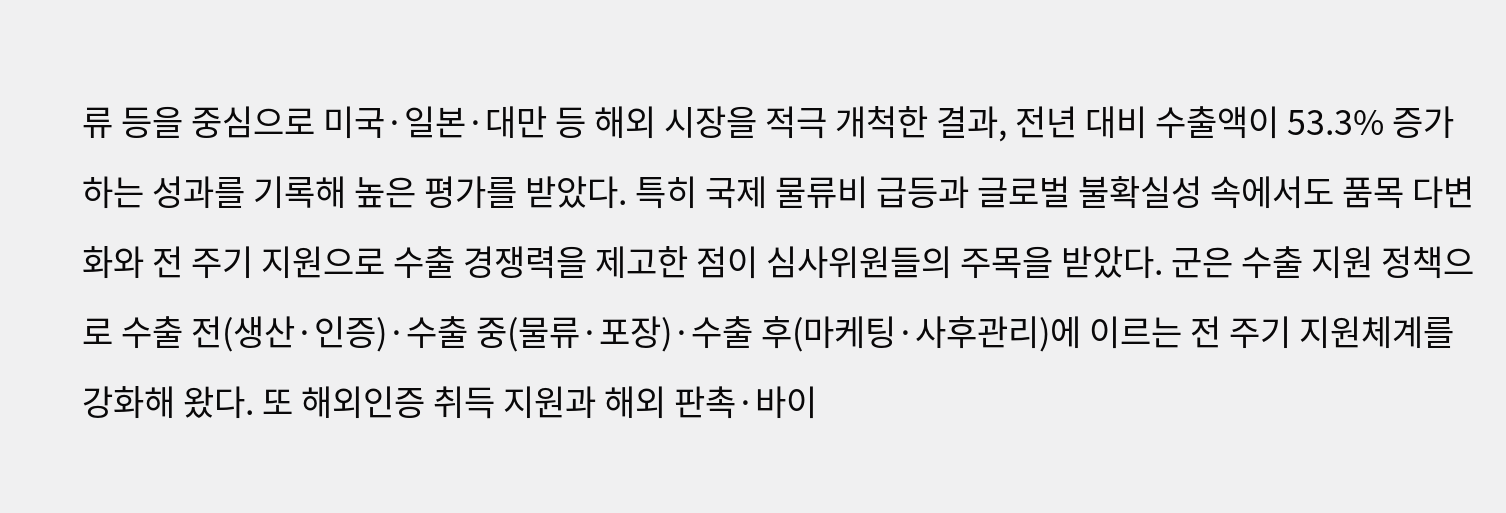류 등을 중심으로 미국·일본·대만 등 해외 시장을 적극 개척한 결과, 전년 대비 수출액이 53.3% 증가하는 성과를 기록해 높은 평가를 받았다. 특히 국제 물류비 급등과 글로벌 불확실성 속에서도 품목 다변화와 전 주기 지원으로 수출 경쟁력을 제고한 점이 심사위원들의 주목을 받았다. 군은 수출 지원 정책으로 수출 전(생산·인증)·수출 중(물류·포장)·수출 후(마케팅·사후관리)에 이르는 전 주기 지원체계를 강화해 왔다. 또 해외인증 취득 지원과 해외 판촉·바이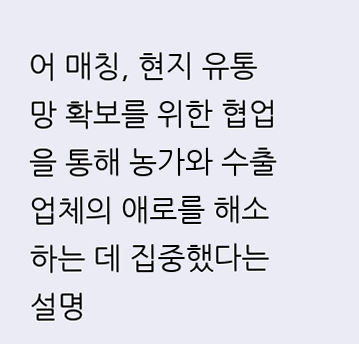어 매칭, 현지 유통망 확보를 위한 협업을 통해 농가와 수출업체의 애로를 해소하는 데 집중했다는 설명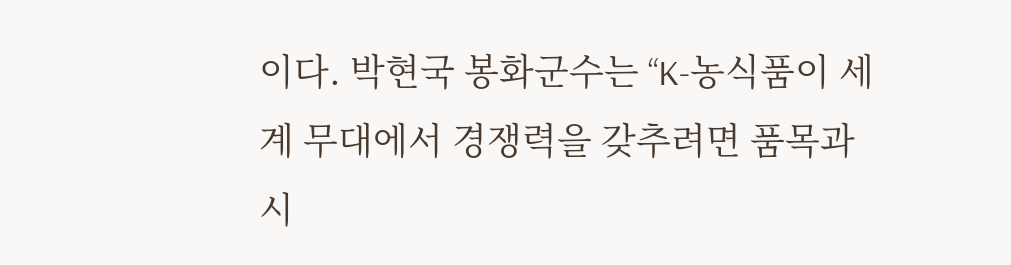이다. 박현국 봉화군수는 “K-농식품이 세계 무대에서 경쟁력을 갖추려면 품목과 시